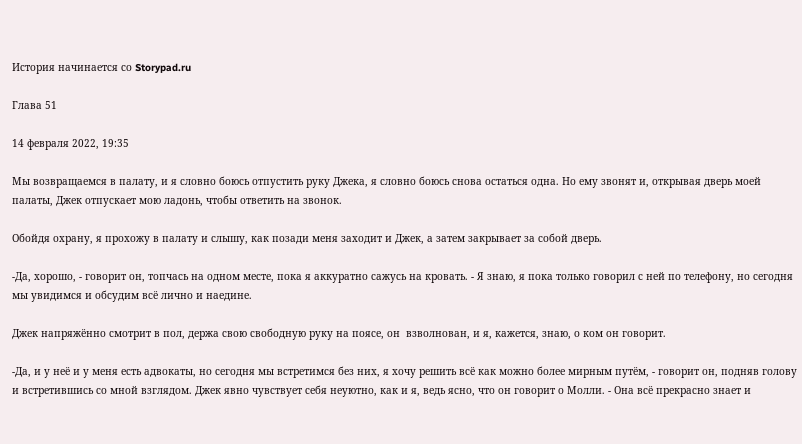История начинается со Storypad.ru

Глава 51

14 февраля 2022, 19:35

Мы возвращаемся в палату, и я словно боюсь отпустить руку Джека, я словно боюсь снова остаться одна. Но ему звонят и, открывая дверь моей палаты, Джек отпускает мою ладонь, чтобы ответить на звонок.

Обойдя охрану, я прохожу в палату и слышу, как позади меня заходит и Джек, а затем закрывает за собой дверь.

-Да, хорошо, - говорит он, топчась на одном месте, пока я аккуратно сажусь на кровать. - Я знаю, я пока только говорил с ней по телефону, но сегодня мы увидимся и обсудим всё лично и наедине.

Джек напряжённо смотрит в пол, держа свою свободную руку на поясе, он  взволнован, и я, кажется, знаю, о ком он говорит.

-Да, и у неё и у меня есть адвокаты, но сегодня мы встретимся без них, я хочу решить всё как можно более мирным путём, - говорит он, подняв голову и встретившись со мной взглядом. Джек явно чувствует себя неуютно, как и я, ведь ясно, что он говорит о Молли. - Она всё прекрасно знает и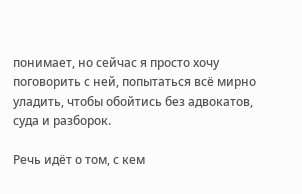понимает, но сейчас я просто хочу поговорить с ней, попытаться всё мирно уладить, чтобы обойтись без адвокатов, суда и разборок.

Речь идёт о том, с кем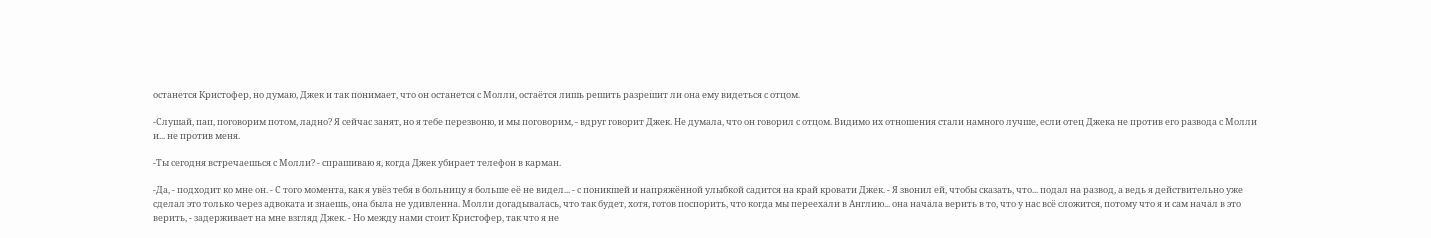останется Кристофер, но думаю, Джек и так понимает, что он останется с Молли, остаётся лишь решить разрешит ли она ему видеться с отцом.

-Слушай, пап, поговорим потом, ладно? Я сейчас занят, но я тебе перезвоню, и мы поговорим, - вдруг говорит Джек. Не думала, что он говорил с отцом. Видимо их отношения стали намного лучше, если отец Джека не против его развода с Молли и... не против меня.

-Ты сегодня встречаешься с Молли? - спрашиваю я, когда Джек убирает телефон в карман.

-Да, - подходит ко мне он. - С того момента, как я увёз тебя в больницу я больше её не видел... - с поникшей и напряжённой улыбкой садится на край кровати Джек. - Я звонил ей, чтобы сказать, что... подал на развод, а ведь я действительно уже сделал это только через адвоката и знаешь, она была не удивленна. Молли догадывалась, что так будет, хотя, готов поспорить, что когда мы переехали в Англию... она начала верить в то, что у нас всё сложится, потому что я и сам начал в это верить, - задерживает на мне взгляд Джек. - Но между нами стоит Кристофер, так что я не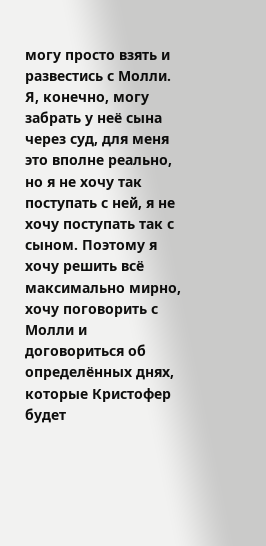могу просто взять и развестись с Молли. Я, конечно, могу забрать у неё сына через суд, для меня это вполне реально, но я не хочу так поступать с ней, я не хочу поступать так с сыном. Поэтому я хочу решить всё максимально мирно, хочу поговорить с Молли и договориться об определённых днях, которые Кристофер будет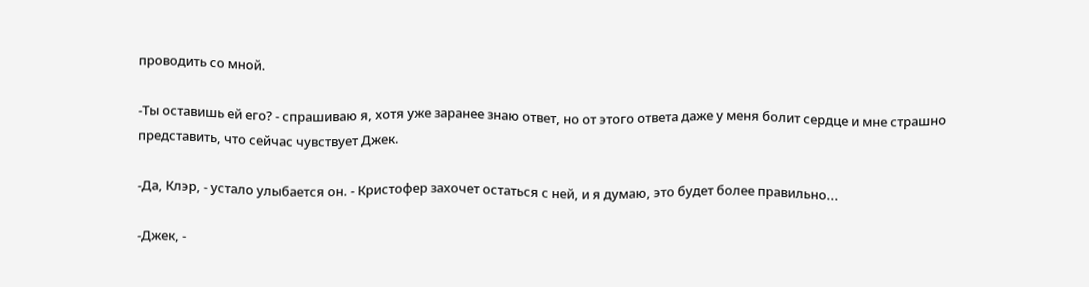проводить со мной.

-Ты оставишь ей его? - спрашиваю я, хотя уже заранее знаю ответ, но от этого ответа даже у меня болит сердце и мне страшно представить, что сейчас чувствует Джек.

-Да, Клэр, - устало улыбается он. - Кристофер захочет остаться с ней, и я думаю, это будет более правильно...

-Джек, -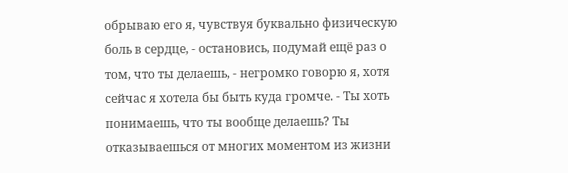обрываю его я, чувствуя буквально физическую боль в сердце, - остановись, подумай ещё раз о том, что ты делаешь, - негромко говорю я, хотя сейчас я хотела бы быть куда громче. - Ты хоть понимаешь, что ты вообще делаешь? Ты отказываешься от многих моментом из жизни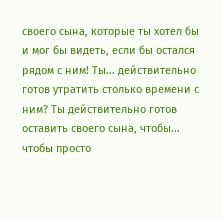своего сына, которые ты хотел бы и мог бы видеть, если бы остался рядом с ним! Ты... действительно готов утратить столько времени с ним? Ты действительно готов оставить своего сына, чтобы... чтобы просто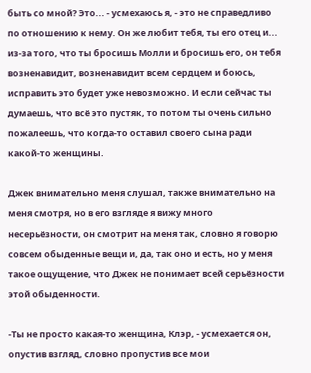быть со мной? Это... - усмехаюсь я, - это не справедливо по отношению к нему. Он же любит тебя, ты его отец и... из-за того, что ты бросишь Молли и бросишь его, он тебя возненавидит, возненавидит всем сердцем и боюсь, исправить это будет уже невозможно. И если сейчас ты думаешь, что всё это пустяк, то потом ты очень сильно пожалеешь, что когда-то оставил своего сына ради какой-то женщины.

Джек внимательно меня слушал, также внимательно на меня смотря, но в его взгляде я вижу много несерьёзности, он смотрит на меня так, словно я говорю совсем обыденные вещи и, да, так оно и есть, но у меня такое ощущение, что Джек не понимает всей серьёзности этой обыденности.

-Ты не просто какая-то женщина, Клэр, - усмехается он, опустив взгляд, словно пропустив все мои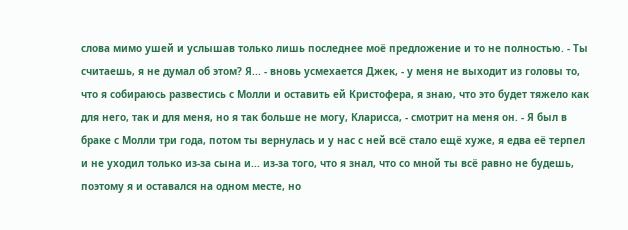слова мимо ушей и услышав только лишь последнее моё предложение и то не полностью. - Ты считаешь, я не думал об этом? Я... - вновь усмехается Джек, - у меня не выходит из головы то, что я собираюсь развестись с Молли и оставить ей Кристофера, я знаю, что это будет тяжело как для него, так и для меня, но я так больше не могу, Кларисса, - смотрит на меня он. - Я был в браке с Молли три года, потом ты вернулась и у нас с ней всё стало ещё хуже, я едва её терпел и не уходил только из-за сына и... из-за того, что я знал, что со мной ты всё равно не будешь, поэтому я и оставался на одном месте, но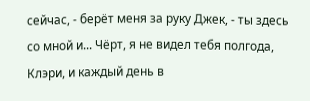сейчас, - берёт меня за руку Джек, - ты здесь со мной и... Чёрт, я не видел тебя полгода, Клэри, и каждый день в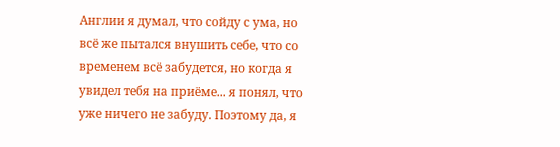Англии я думал, что сойду с ума, но всё же пытался внушить себе, что со временем всё забудется, но когда я увидел тебя на приёме... я понял, что уже ничего не забуду. Поэтому да, я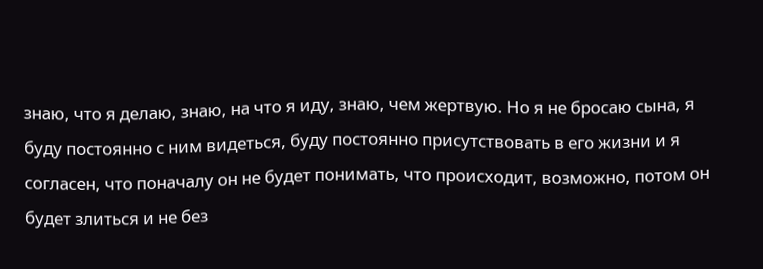знаю, что я делаю, знаю, на что я иду, знаю, чем жертвую. Но я не бросаю сына, я буду постоянно с ним видеться, буду постоянно присутствовать в его жизни и я согласен, что поначалу он не будет понимать, что происходит, возможно, потом он будет злиться и не без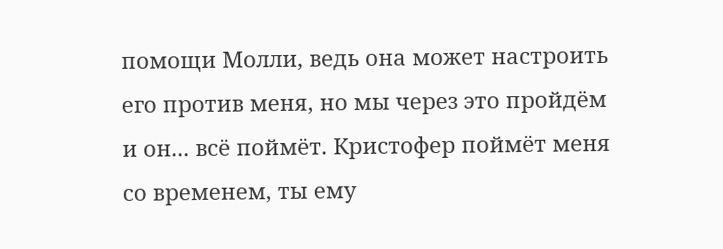помощи Молли, ведь она может настроить его против меня, но мы через это пройдём и он... всё поймёт. Кристофер поймёт меня со временем, ты ему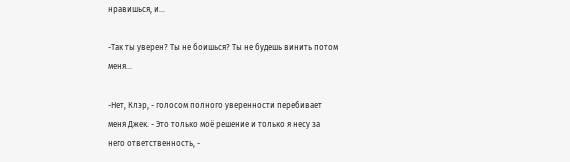нравишься, и...

-Так ты уверен? Ты не боишься? Ты не будешь винить потом меня...

-Нет, Клэр, - голосом полного уверенности перебивает меня Джек. - Это только моё решение и только я несу за него ответственность, -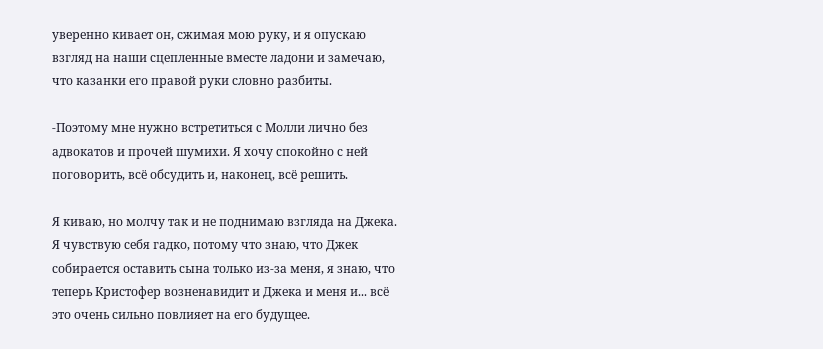уверенно кивает он, сжимая мою руку, и я опускаю взгляд на наши сцепленные вместе ладони и замечаю, что казанки его правой руки словно разбиты.

-Поэтому мне нужно встретиться с Молли лично без адвокатов и прочей шумихи. Я хочу спокойно с ней поговорить, всё обсудить и, наконец, всё решить.

Я киваю, но молчу так и не поднимаю взгляда на Джека. Я чувствую себя гадко, потому что знаю, что Джек собирается оставить сына только из-за меня, я знаю, что теперь Кристофер возненавидит и Джека и меня и... всё это очень сильно повлияет на его будущее.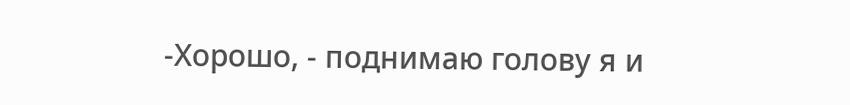-Хорошо, - поднимаю голову я и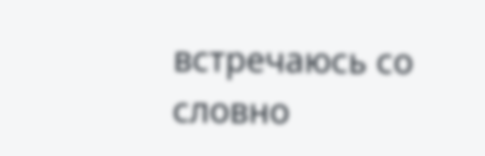встречаюсь со словно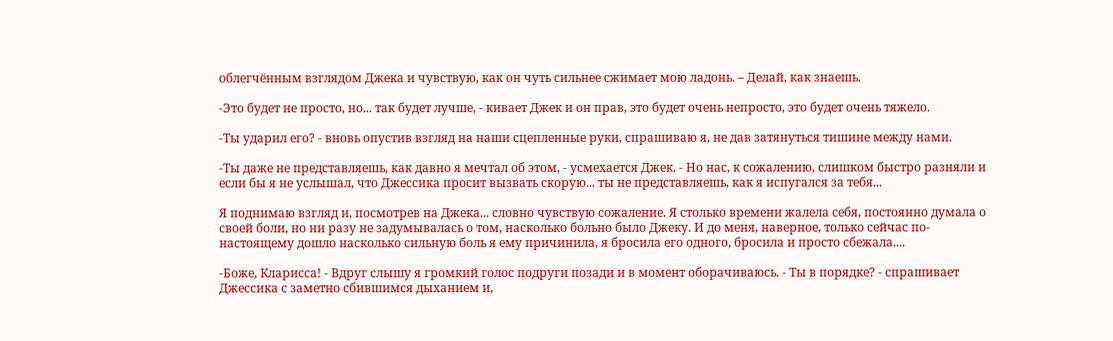облегчённым взглядом Джека и чувствую, как он чуть сильнее сжимает мою ладонь. – Делай, как знаешь.

-Это будет не просто, но... так будет лучше, - кивает Джек и он прав, это будет очень непросто, это будет очень тяжело.

-Ты ударил его? - вновь опустив взгляд на наши сцепленные руки, спрашиваю я, не дав затянуться тишине между нами.

-Ты даже не представляешь, как давно я мечтал об этом, - усмехается Джек. - Но нас, к сожалению, слишком быстро разняли и если бы я не услышал, что Джессика просит вызвать скорую... ты не представляешь, как я испугался за тебя...

Я поднимаю взгляд и, посмотрев на Джека... словно чувствую сожаление. Я столько времени жалела себя, постоянно думала о своей боли, но ни разу не задумывалась о том, насколько больно было Джеку. И до меня, наверное, только сейчас по-настоящему дошло насколько сильную боль я ему причинила, я бросила его одного, бросила и просто сбежала....

-Боже, Кларисса! - Вдруг слышу я громкий голос подруги позади и в момент оборачиваюсь. - Ты в порядке? - спрашивает Джессика с заметно сбившимся дыханием и,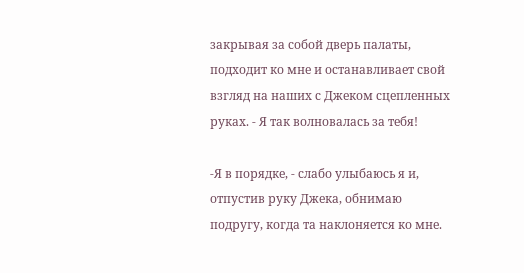закрывая за собой дверь палаты, подходит ко мне и останавливает свой взгляд на наших с Джеком сцепленных руках. - Я так волновалась за тебя!

-Я в порядке, - слабо улыбаюсь я и, отпустив руку Джека, обнимаю подругу, когда та наклоняется ко мне.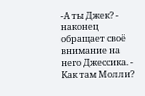-А ты Джек? - наконец обращает своё внимание на него Джессика. - Как там Молли?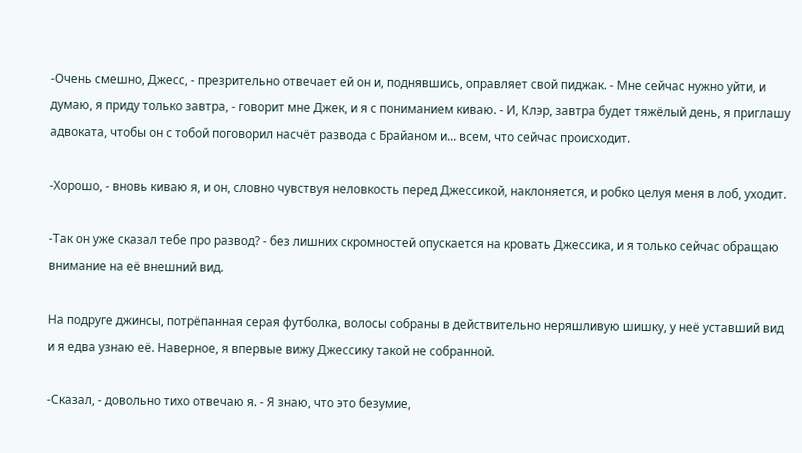-Очень смешно, Джесс, - презрительно отвечает ей он и, поднявшись, оправляет свой пиджак. - Мне сейчас нужно уйти, и думаю, я приду только завтра, - говорит мне Джек, и я с пониманием киваю. - И, Клэр, завтра будет тяжёлый день, я приглашу адвоката, чтобы он с тобой поговорил насчёт развода с Брайаном и... всем, что сейчас происходит.

-Хорошо, - вновь киваю я, и он, словно чувствуя неловкость перед Джессикой, наклоняется, и робко целуя меня в лоб, уходит.

-Так он уже сказал тебе про развод? - без лишних скромностей опускается на кровать Джессика, и я только сейчас обращаю внимание на её внешний вид.

На подруге джинсы, потрёпанная серая футболка, волосы собраны в действительно неряшливую шишку, у неё уставший вид и я едва узнаю её. Наверное, я впервые вижу Джессику такой не собранной.

-Сказал, - довольно тихо отвечаю я. - Я знаю, что это безумие,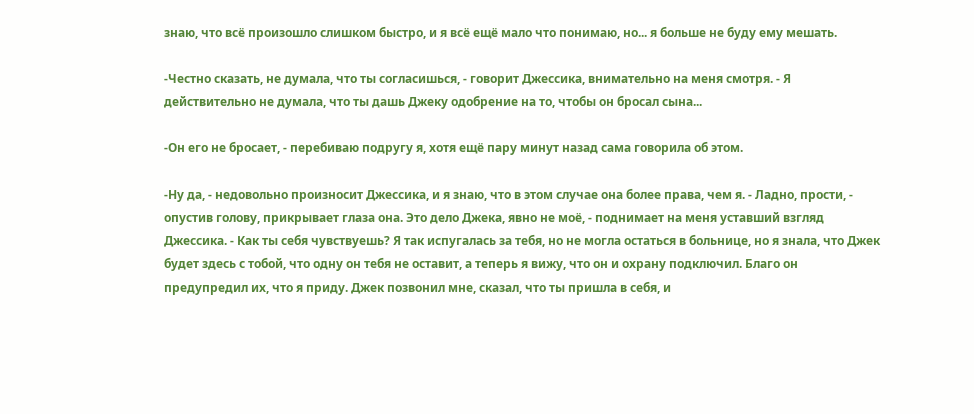знаю, что всё произошло слишком быстро, и я всё ещё мало что понимаю, но... я больше не буду ему мешать.

-Честно сказать, не думала, что ты согласишься, - говорит Джессика, внимательно на меня смотря. - Я действительно не думала, что ты дашь Джеку одобрение на то, чтобы он бросал сына...

-Он его не бросает, - перебиваю подругу я, хотя ещё пару минут назад сама говорила об этом.

-Ну да, - недовольно произносит Джессика, и я знаю, что в этом случае она более права, чем я. - Ладно, прости, - опустив голову, прикрывает глаза она. Это дело Джека, явно не моё, - поднимает на меня уставший взгляд Джессика. - Как ты себя чувствуешь? Я так испугалась за тебя, но не могла остаться в больнице, но я знала, что Джек будет здесь с тобой, что одну он тебя не оставит, а теперь я вижу, что он и охрану подключил. Благо он предупредил их, что я приду. Джек позвонил мне, сказал, что ты пришла в себя, и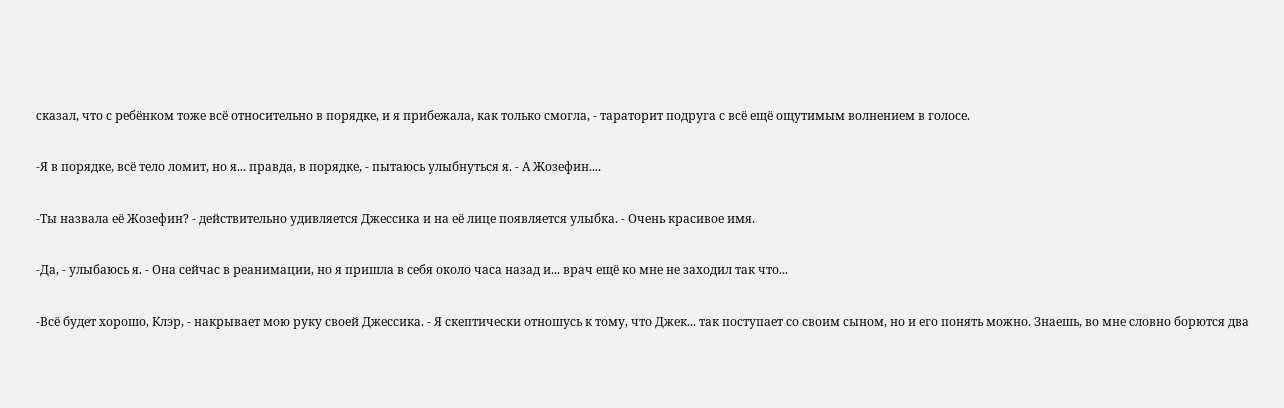сказал, что с ребёнком тоже всё относительно в порядке, и я прибежала, как только смогла, - тараторит подруга с всё ещё ощутимым волнением в голосе.

-Я в порядке, всё тело ломит, но я... правда, в порядке, - пытаюсь улыбнуться я. - А Жозефин....

-Ты назвала её Жозефин? - действительно удивляется Джессика и на её лице появляется улыбка. - Очень красивое имя.

-Да, - улыбаюсь я. - Она сейчас в реанимации, но я пришла в себя около часа назад и... врач ещё ко мне не заходил так что...

-Всё будет хорошо, Клэр, - накрывает мою руку своей Джессика. - Я скептически отношусь к тому, что Джек... так поступает со своим сыном, но и его понять можно. Знаешь, во мне словно борются два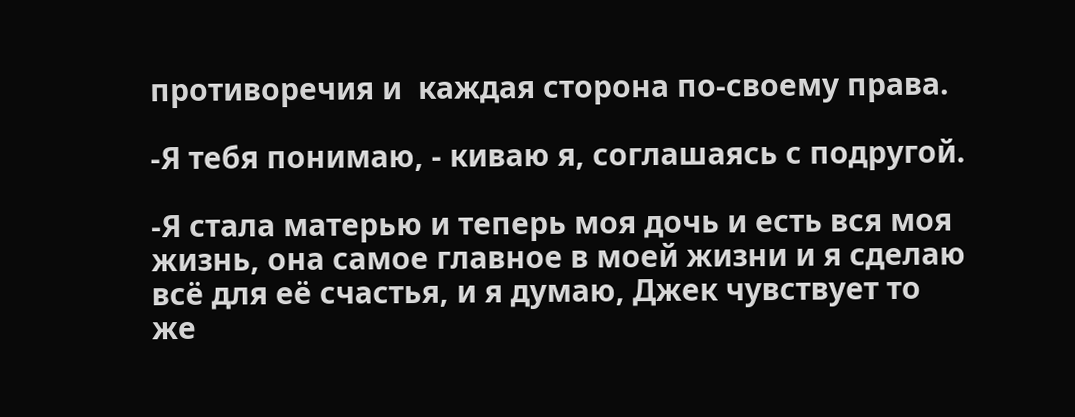противоречия и  каждая сторона по-своему права.

-Я тебя понимаю, - киваю я, соглашаясь с подругой.

-Я стала матерью и теперь моя дочь и есть вся моя жизнь, она самое главное в моей жизни и я сделаю всё для её счастья, и я думаю, Джек чувствует то же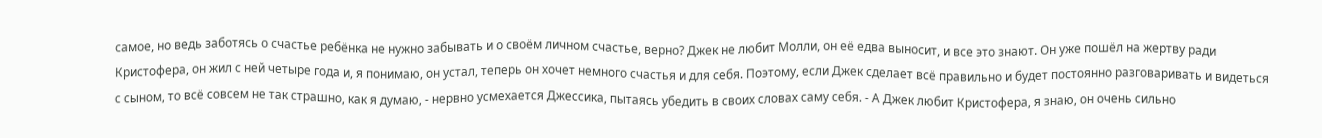самое, но ведь заботясь о счастье ребёнка не нужно забывать и о своём личном счастье, верно? Джек не любит Молли, он её едва выносит, и все это знают. Он уже пошёл на жертву ради Кристофера, он жил с ней четыре года и, я понимаю, он устал, теперь он хочет немного счастья и для себя. Поэтому, если Джек сделает всё правильно и будет постоянно разговаривать и видеться с сыном, то всё совсем не так страшно, как я думаю, - нервно усмехается Джессика, пытаясь убедить в своих словах саму себя. - А Джек любит Кристофера, я знаю, он очень сильно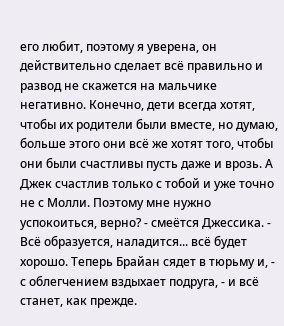его любит, поэтому я уверена, он действительно сделает всё правильно и развод не скажется на мальчике негативно. Конечно, дети всегда хотят, чтобы их родители были вместе, но думаю, больше этого они всё же хотят того, чтобы они были счастливы пусть даже и врозь. А Джек счастлив только с тобой и уже точно не с Молли. Поэтому мне нужно успокоиться, верно? - смеётся Джессика. -  Всё образуется, наладится... всё будет хорошо. Теперь Брайан сядет в тюрьму и, - с облегчением вздыхает подруга, - и всё станет, как прежде.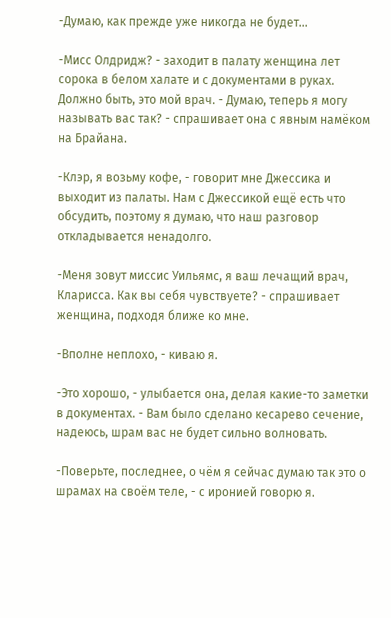-Думаю, как прежде уже никогда не будет...

-Мисс Олдридж? - заходит в палату женщина лет сорока в белом халате и с документами в руках. Должно быть, это мой врач. - Думаю, теперь я могу называть вас так? - спрашивает она с явным намёком на Брайана.

-Клэр, я возьму кофе, - говорит мне Джессика и выходит из палаты. Нам с Джессикой ещё есть что обсудить, поэтому я думаю, что наш разговор откладывается ненадолго.

-Меня зовут миссис Уильямс, я ваш лечащий врач, Кларисса. Как вы себя чувствуете? - спрашивает женщина, подходя ближе ко мне.

-Вполне неплохо, - киваю я.

-Это хорошо, - улыбается она, делая какие-то заметки в документах. - Вам было сделано кесарево сечение, надеюсь, шрам вас не будет сильно волновать.

-Поверьте, последнее, о чём я сейчас думаю так это о шрамах на своём теле, - с иронией говорю я.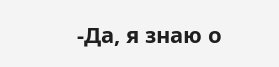-Да, я знаю о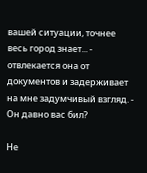вашей ситуации, точнее весь город знает... - отвлекается она от документов и задерживает на мне задумчивый взгляд. - Он давно вас бил?

Не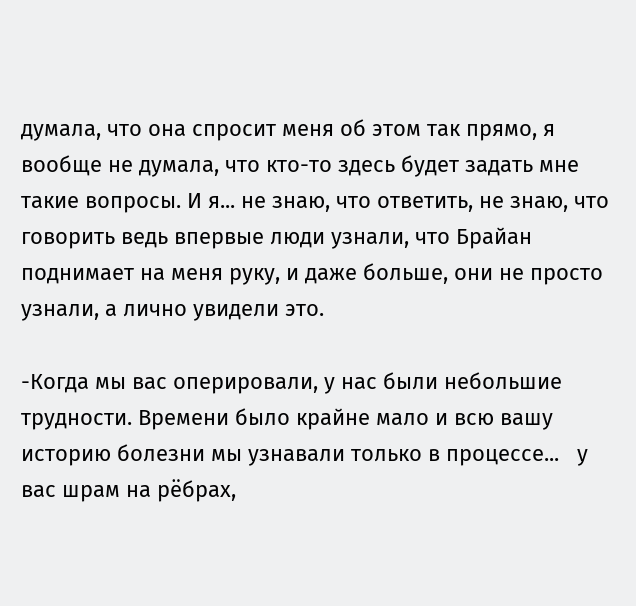думала, что она спросит меня об этом так прямо, я вообще не думала, что кто-то здесь будет задать мне такие вопросы. И я... не знаю, что ответить, не знаю, что говорить ведь впервые люди узнали, что Брайан поднимает на меня руку, и даже больше, они не просто узнали, а лично увидели это.

-Когда мы вас оперировали, у нас были небольшие трудности. Времени было крайне мало и всю вашу историю болезни мы узнавали только в процессе...   у вас шрам на рёбрах,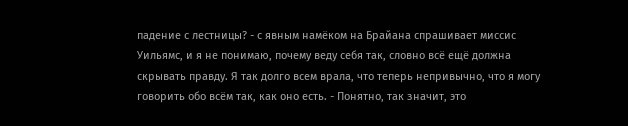падение с лестницы? - с явным намёком на Брайана спрашивает миссис Уильямс, и я не понимаю, почему веду себя так, словно всё ещё должна скрывать правду. Я так долго всем врала, что теперь непривычно, что я могу говорить обо всём так, как оно есть. - Понятно, так значит, это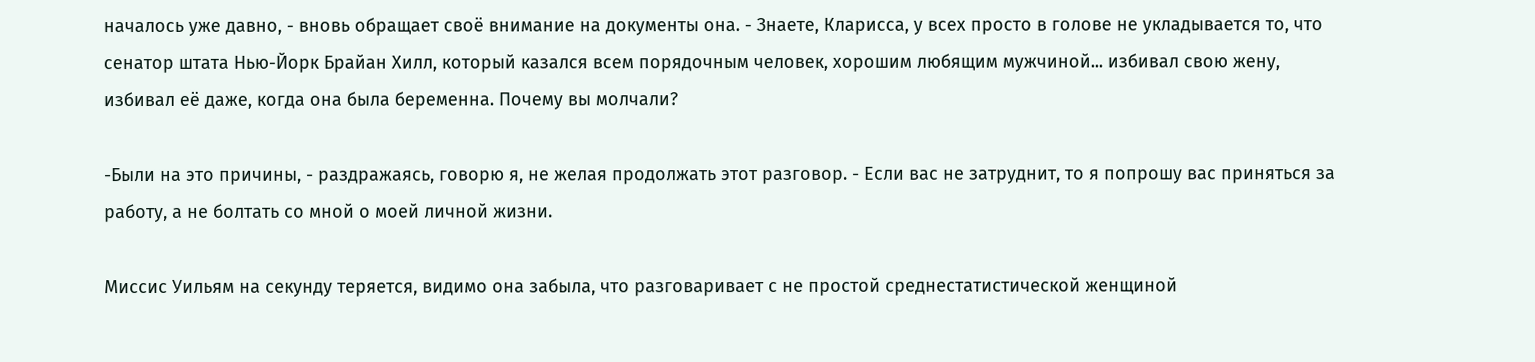началось уже давно, - вновь обращает своё внимание на документы она. - Знаете, Кларисса, у всех просто в голове не укладывается то, что сенатор штата Нью-Йорк Брайан Хилл, который казался всем порядочным человек, хорошим любящим мужчиной... избивал свою жену, избивал её даже, когда она была беременна. Почему вы молчали?

-Были на это причины, - раздражаясь, говорю я, не желая продолжать этот разговор. - Если вас не затруднит, то я попрошу вас приняться за работу, а не болтать со мной о моей личной жизни.

Миссис Уильям на секунду теряется, видимо она забыла, что разговаривает с не простой среднестатистической женщиной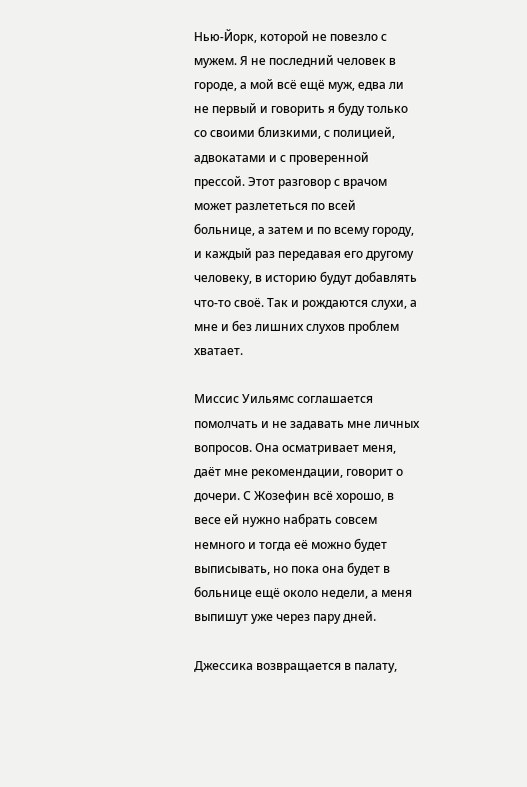Нью-Йорк, которой не повезло с мужем. Я не последний человек в городе, а мой всё ещё муж, едва ли не первый и говорить я буду только со своими близкими, с полицией, адвокатами и с проверенной прессой. Этот разговор с врачом может разлететься по всей больнице, а затем и по всему городу, и каждый раз передавая его другому человеку, в историю будут добавлять что-то своё. Так и рождаются слухи, а мне и без лишних слухов проблем хватает.

Миссис Уильямс соглашается помолчать и не задавать мне личных вопросов. Она осматривает меня, даёт мне рекомендации, говорит о дочери. С Жозефин всё хорошо, в весе ей нужно набрать совсем немного и тогда её можно будет выписывать, но пока она будет в больнице ещё около недели, а меня выпишут уже через пару дней.

Джессика возвращается в палату,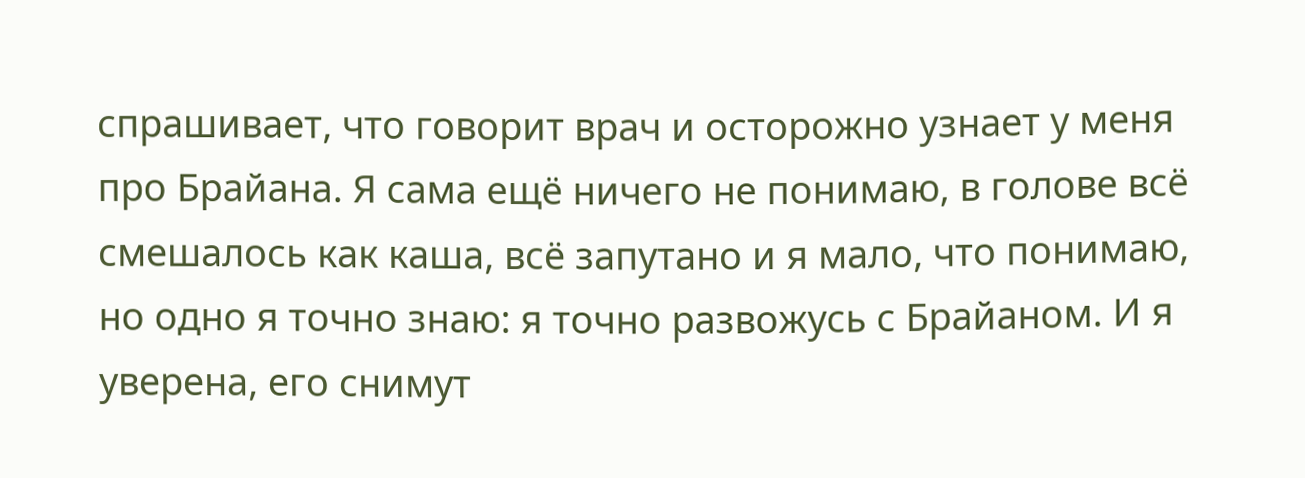спрашивает, что говорит врач и осторожно узнает у меня про Брайана. Я сама ещё ничего не понимаю, в голове всё смешалось как каша, всё запутано и я мало, что понимаю, но одно я точно знаю: я точно развожусь с Брайаном. И я уверена, его снимут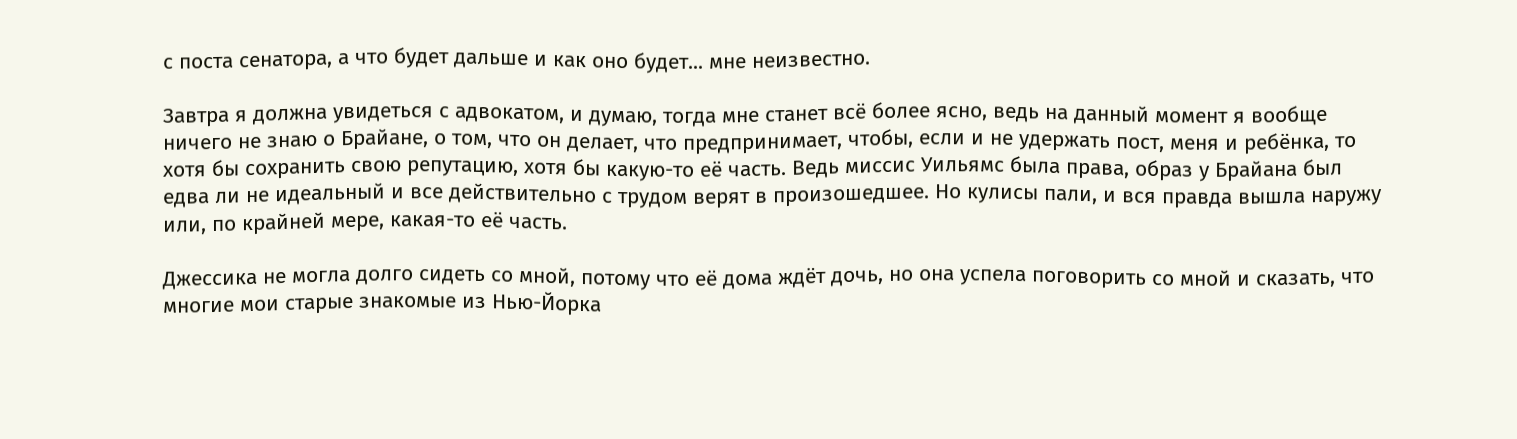с поста сенатора, а что будет дальше и как оно будет... мне неизвестно.

Завтра я должна увидеться с адвокатом, и думаю, тогда мне станет всё более ясно, ведь на данный момент я вообще ничего не знаю о Брайане, о том, что он делает, что предпринимает, чтобы, если и не удержать пост, меня и ребёнка, то хотя бы сохранить свою репутацию, хотя бы какую-то её часть. Ведь миссис Уильямс была права, образ у Брайана был едва ли не идеальный и все действительно с трудом верят в произошедшее. Но кулисы пали, и вся правда вышла наружу или, по крайней мере, какая-то её часть.

Джессика не могла долго сидеть со мной, потому что её дома ждёт дочь, но она успела поговорить со мной и сказать, что многие мои старые знакомые из Нью-Йорка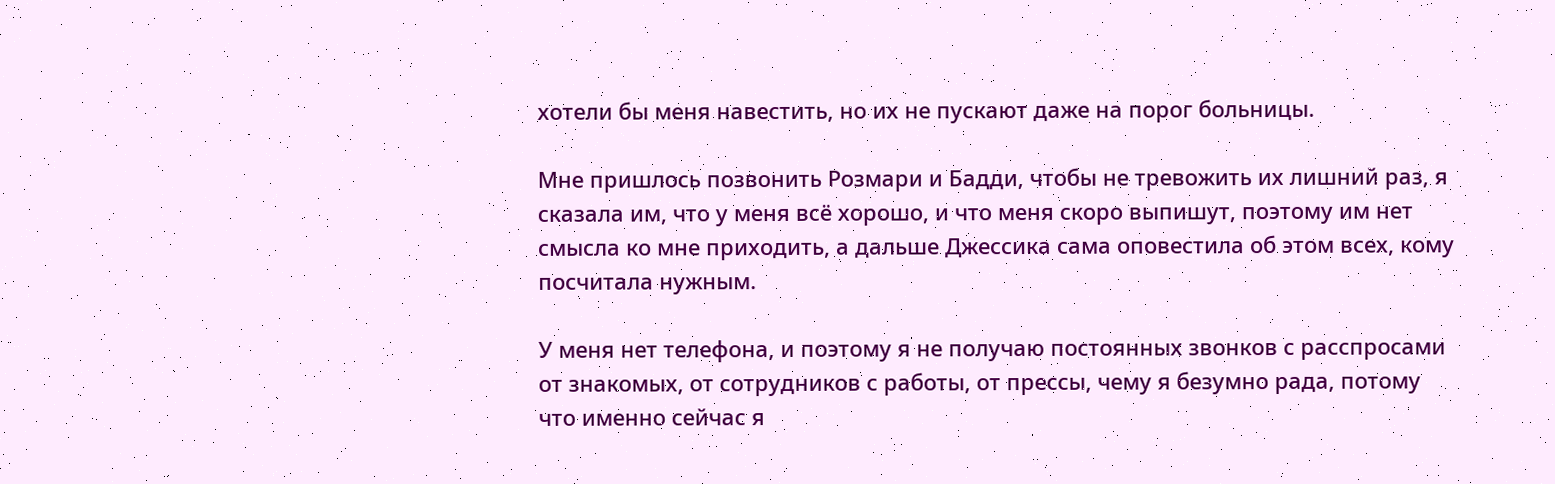хотели бы меня навестить, но их не пускают даже на порог больницы.

Мне пришлось позвонить Розмари и Бадди, чтобы не тревожить их лишний раз, я сказала им, что у меня всё хорошо, и что меня скоро выпишут, поэтому им нет смысла ко мне приходить, а дальше Джессика сама оповестила об этом всех, кому посчитала нужным.

У меня нет телефона, и поэтому я не получаю постоянных звонков с расспросами от знакомых, от сотрудников с работы, от прессы, чему я безумно рада, потому что именно сейчас я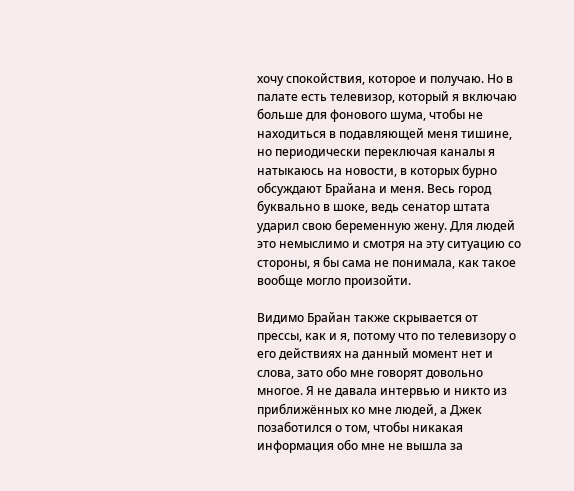хочу спокойствия, которое и получаю. Но в палате есть телевизор, который я включаю больше для фонового шума, чтобы не находиться в подавляющей меня тишине, но периодически переключая каналы я натыкаюсь на новости, в которых бурно обсуждают Брайана и меня. Весь город буквально в шоке, ведь сенатор штата ударил свою беременную жену. Для людей это немыслимо и смотря на эту ситуацию со стороны, я бы сама не понимала, как такое вообще могло произойти.

Видимо Брайан также скрывается от прессы, как и я, потому что по телевизору о его действиях на данный момент нет и слова, зато обо мне говорят довольно многое. Я не давала интервью и никто из приближённых ко мне людей, а Джек позаботился о том, чтобы никакая информация обо мне не вышла за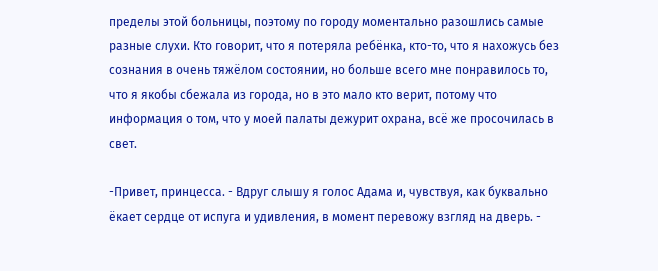пределы этой больницы, поэтому по городу моментально разошлись самые разные слухи. Кто говорит, что я потеряла ребёнка, кто-то, что я нахожусь без сознания в очень тяжёлом состоянии, но больше всего мне понравилось то, что я якобы сбежала из города, но в это мало кто верит, потому что информация о том, что у моей палаты дежурит охрана, всё же просочилась в свет.

-Привет, принцесса. - Вдруг слышу я голос Адама и, чувствуя, как буквально ёкает сердце от испуга и удивления, в момент перевожу взгляд на дверь. -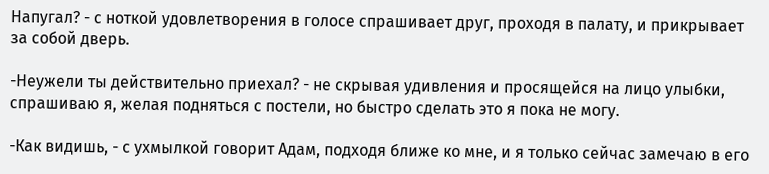Напугал? - с ноткой удовлетворения в голосе спрашивает друг, проходя в палату, и прикрывает за собой дверь.

-Неужели ты действительно приехал? - не скрывая удивления и просящейся на лицо улыбки, спрашиваю я, желая подняться с постели, но быстро сделать это я пока не могу.

-Как видишь, - с ухмылкой говорит Адам, подходя ближе ко мне, и я только сейчас замечаю в его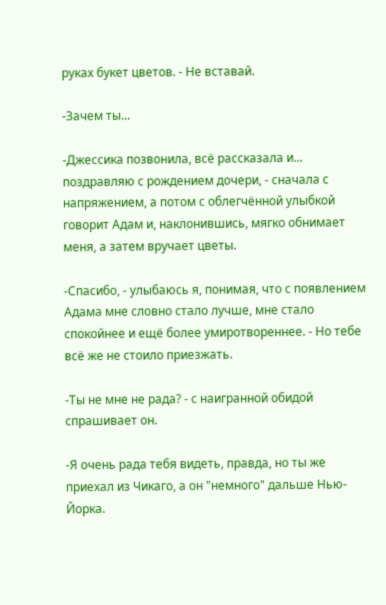руках букет цветов. - Не вставай.

-Зачем ты...

-Джессика позвонила, всё рассказала и... поздравляю с рождением дочери, - сначала с напряжением, а потом с облегчённой улыбкой говорит Адам и, наклонившись, мягко обнимает меня, а затем вручает цветы.

-Спасибо, - улыбаюсь я, понимая, что с появлением Адама мне словно стало лучше, мне стало спокойнее и ещё более умиротвореннее. - Но тебе всё же не стоило приезжать.

-Ты не мне не рада? - с наигранной обидой спрашивает он.

-Я очень рада тебя видеть, правда, но ты же приехал из Чикаго, а он "немного" дальше Нью-Йорка.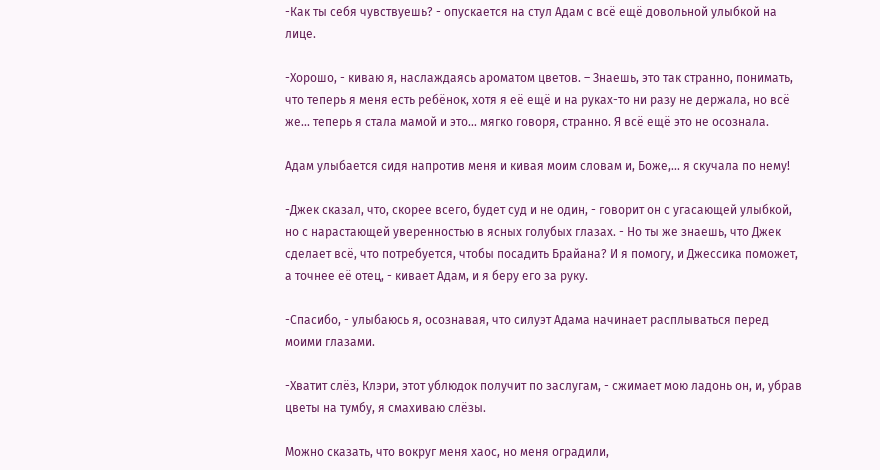-Как ты себя чувствуешь? - опускается на стул Адам с всё ещё довольной улыбкой на лице.

-Хорошо, - киваю я, наслаждаясь ароматом цветов. – Знаешь, это так странно, понимать, что теперь я меня есть ребёнок, хотя я её ещё и на руках-то ни разу не держала, но всё же... теперь я стала мамой и это... мягко говоря, странно. Я всё ещё это не осознала.

Адам улыбается сидя напротив меня и кивая моим словам и, Боже,... я скучала по нему!

-Джек сказал, что, скорее всего, будет суд и не один, - говорит он с угасающей улыбкой, но с нарастающей уверенностью в ясных голубых глазах. - Но ты же знаешь, что Джек сделает всё, что потребуется, чтобы посадить Брайана? И я помогу, и Джессика поможет, а точнее её отец, - кивает Адам, и я беру его за руку.

-Спасибо, - улыбаюсь я, осознавая, что силуэт Адама начинает расплываться перед моими глазами.

-Хватит слёз, Клэри, этот ублюдок получит по заслугам, - сжимает мою ладонь он, и, убрав цветы на тумбу, я смахиваю слёзы.

Можно сказать, что вокруг меня хаос, но меня оградили,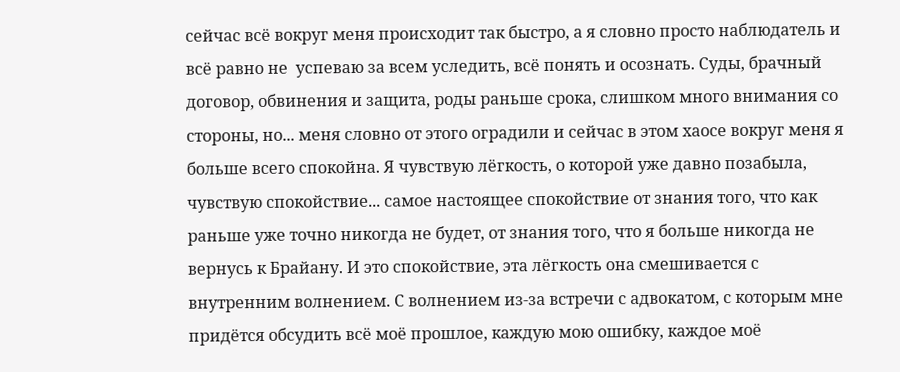сейчас всё вокруг меня происходит так быстро, а я словно просто наблюдатель и всё равно не  успеваю за всем уследить, всё понять и осознать. Суды, брачный договор, обвинения и защита, роды раньше срока, слишком много внимания со стороны, но... меня словно от этого оградили и сейчас в этом хаосе вокруг меня я больше всего спокойна. Я чувствую лёгкость, о которой уже давно позабыла, чувствую спокойствие... самое настоящее спокойствие от знания того, что как раньше уже точно никогда не будет, от знания того, что я больше никогда не вернусь к Брайану. И это спокойствие, эта лёгкость она смешивается с внутренним волнением. С волнением из-за встречи с адвокатом, с которым мне придётся обсудить всё моё прошлое, каждую мою ошибку, каждое моё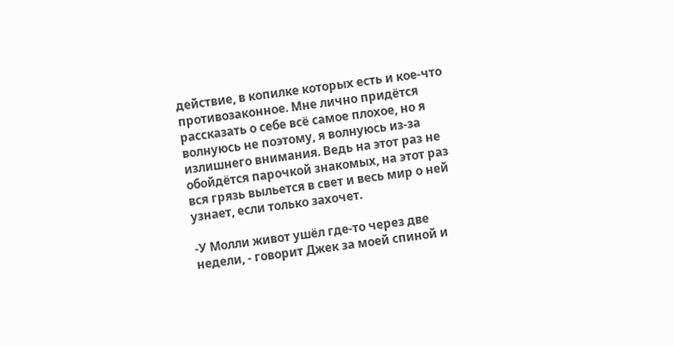действие, в копилке которых есть и кое-что противозаконное. Мне лично придётся рассказать о себе всё самое плохое, но я волнуюсь не поэтому, я волнуюсь из-за излишнего внимания. Ведь на этот раз не обойдётся парочкой знакомых, на этот раз вся грязь выльется в свет и весь мир о ней узнает, если только захочет.

-У Молли живот ушёл где-то через две недели, - говорит Джек за моей спиной и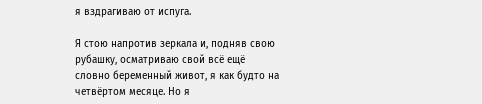я вздрагиваю от испуга.

Я стою напротив зеркала и, подняв свою рубашку, осматриваю свой всё ещё словно беременный живот, я как будто на четвёртом месяце. Но я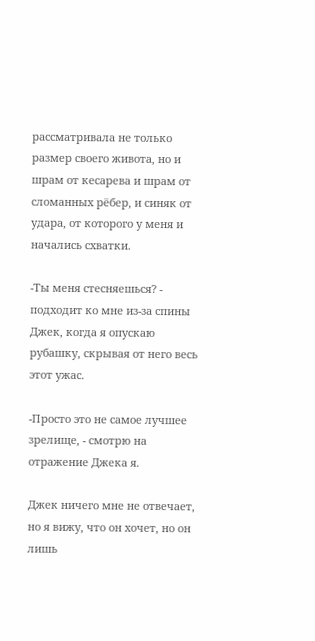рассматривала не только размер своего живота, но и шрам от кесарева и шрам от сломанных рёбер, и синяк от удара, от которого у меня и начались схватки.

-Ты меня стесняешься? - подходит ко мне из-за спины Джек, когда я опускаю рубашку, скрывая от него весь этот ужас.

-Просто это не самое лучшее зрелище, - смотрю на отражение Джека я.

Джек ничего мне не отвечает, но я вижу, что он хочет, но он лишь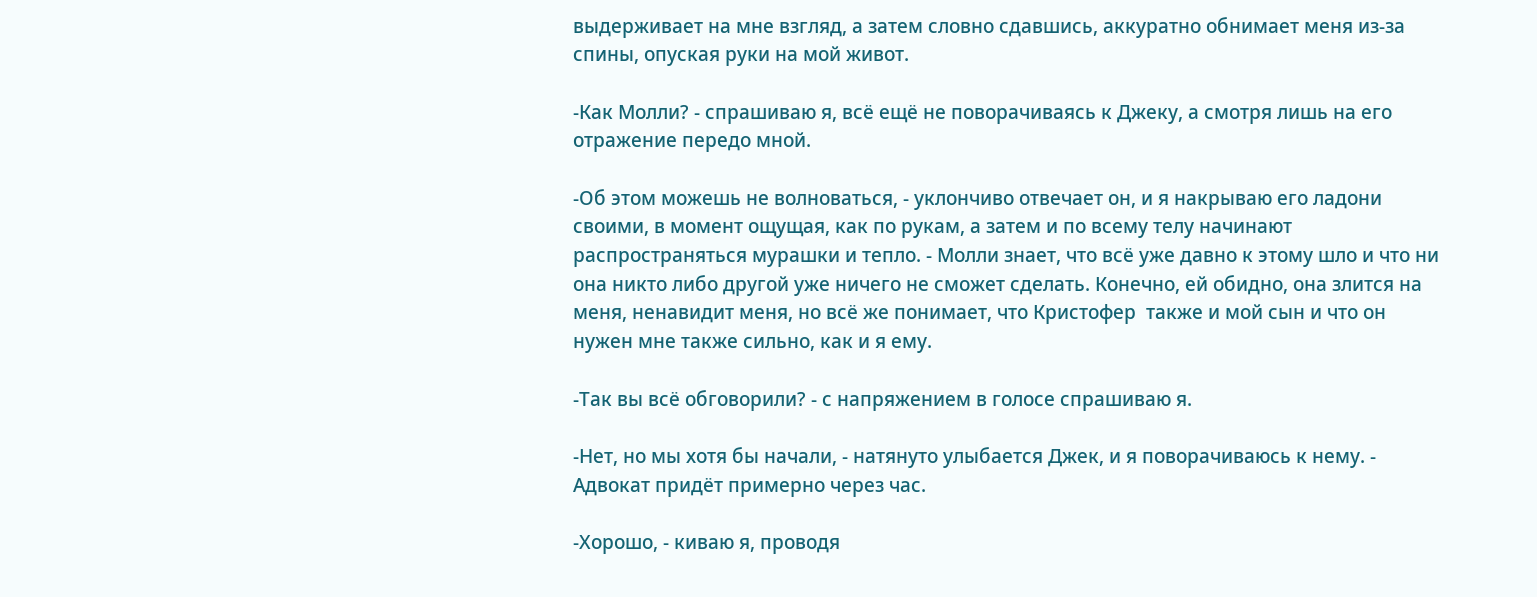выдерживает на мне взгляд, а затем словно сдавшись, аккуратно обнимает меня из-за спины, опуская руки на мой живот.

-Как Молли? - спрашиваю я, всё ещё не поворачиваясь к Джеку, а смотря лишь на его отражение передо мной.

-Об этом можешь не волноваться, - уклончиво отвечает он, и я накрываю его ладони своими, в момент ощущая, как по рукам, а затем и по всему телу начинают распространяться мурашки и тепло. - Молли знает, что всё уже давно к этому шло и что ни она никто либо другой уже ничего не сможет сделать. Конечно, ей обидно, она злится на меня, ненавидит меня, но всё же понимает, что Кристофер  также и мой сын и что он нужен мне также сильно, как и я ему.

-Так вы всё обговорили? - с напряжением в голосе спрашиваю я.

-Нет, но мы хотя бы начали, - натянуто улыбается Джек, и я поворачиваюсь к нему. - Адвокат придёт примерно через час.

-Хорошо, - киваю я, проводя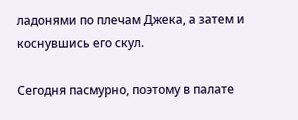ладонями по плечам Джека, а затем и коснувшись его скул.

Сегодня пасмурно, поэтому в палате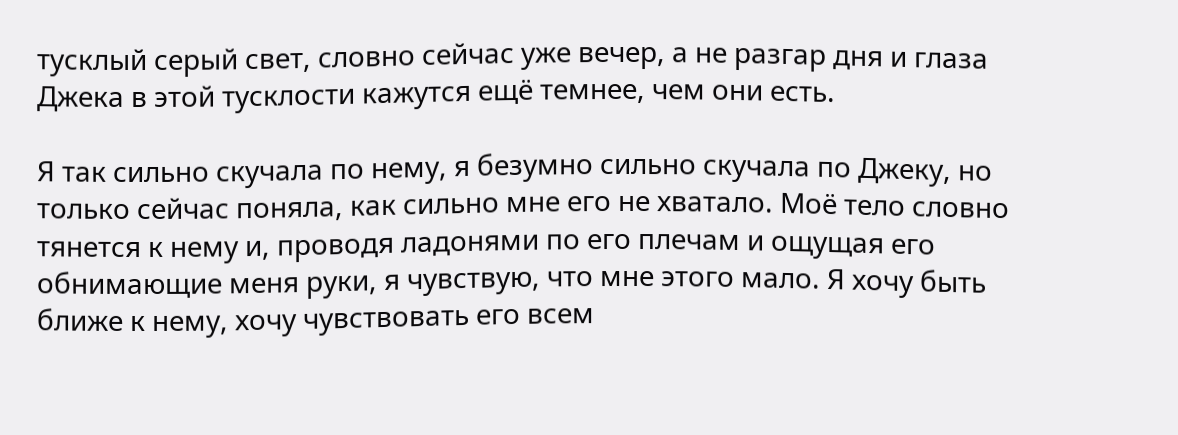тусклый серый свет, словно сейчас уже вечер, а не разгар дня и глаза Джека в этой тусклости кажутся ещё темнее, чем они есть.

Я так сильно скучала по нему, я безумно сильно скучала по Джеку, но только сейчас поняла, как сильно мне его не хватало. Моё тело словно тянется к нему и, проводя ладонями по его плечам и ощущая его обнимающие меня руки, я чувствую, что мне этого мало. Я хочу быть ближе к нему, хочу чувствовать его всем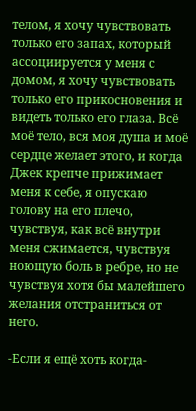телом, я хочу чувствовать только его запах, который ассоциируется у меня с домом, я хочу чувствовать только его прикосновения и видеть только его глаза. Всё моё тело, вся моя душа и моё сердце желает этого, и когда Джек крепче прижимает меня к себе, я опускаю голову на его плечо, чувствуя, как всё внутри меня сжимается, чувствуя ноющую боль в ребре, но не чувствуя хотя бы малейшего желания отстраниться от него.

-Если я ещё хоть когда-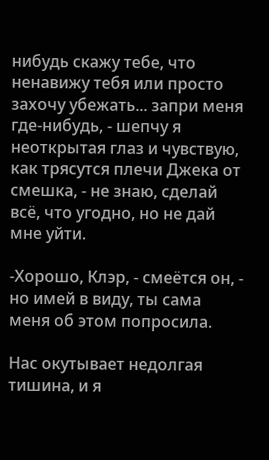нибудь скажу тебе, что ненавижу тебя или просто захочу убежать... запри меня где-нибудь, - шепчу я неоткрытая глаз и чувствую, как трясутся плечи Джека от смешка, - не знаю, сделай всё, что угодно, но не дай мне уйти.

-Хорошо, Клэр, - смеётся он, - но имей в виду, ты сама меня об этом попросила.

Нас окутывает недолгая тишина, и я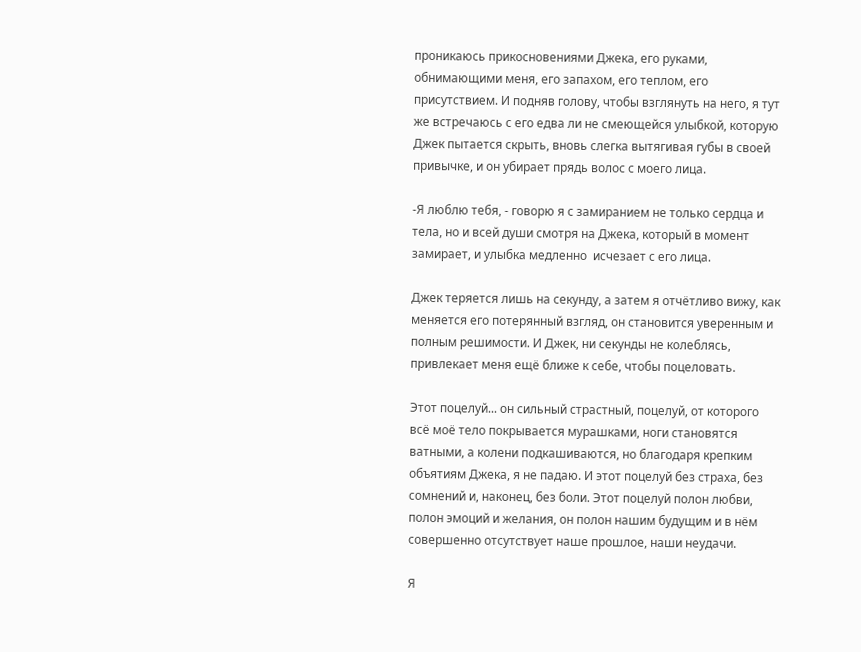проникаюсь прикосновениями Джека, его руками, обнимающими меня, его запахом, его теплом, его присутствием. И подняв голову, чтобы взглянуть на него, я тут же встречаюсь с его едва ли не смеющейся улыбкой, которую Джек пытается скрыть, вновь слегка вытягивая губы в своей привычке, и он убирает прядь волос с моего лица.

-Я люблю тебя, - говорю я с замиранием не только сердца и тела, но и всей души смотря на Джека, который в момент замирает, и улыбка медленно  исчезает с его лица.

Джек теряется лишь на секунду, а затем я отчётливо вижу, как меняется его потерянный взгляд, он становится уверенным и полным решимости. И Джек, ни секунды не колеблясь, привлекает меня ещё ближе к себе, чтобы поцеловать.

Этот поцелуй... он сильный страстный, поцелуй, от которого всё моё тело покрывается мурашками, ноги становятся ватными, а колени подкашиваются, но благодаря крепким объятиям Джека, я не падаю. И этот поцелуй без страха, без сомнений и, наконец, без боли. Этот поцелуй полон любви, полон эмоций и желания, он полон нашим будущим и в нём совершенно отсутствует наше прошлое, наши неудачи.

Я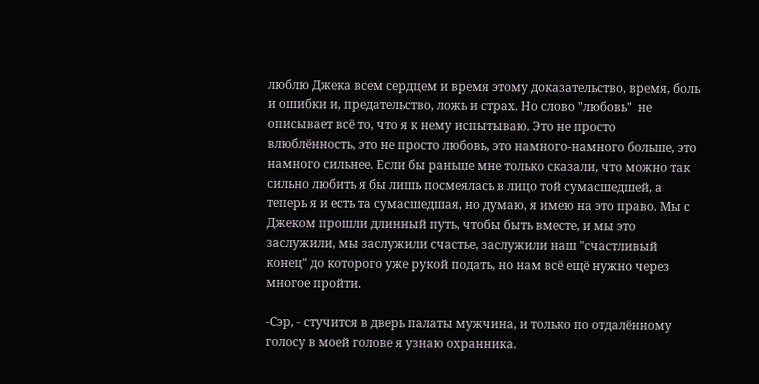люблю Джека всем сердцем и время этому доказательство, время, боль и ошибки и, предательство, ложь и страх. Но слово "любовь"  не описывает всё то, что я к нему испытываю. Это не просто влюблённость, это не просто любовь, это намного-намного больше, это намного сильнее. Если бы раньше мне только сказали, что можно так сильно любить я бы лишь посмеялась в лицо той сумасшедшей, а теперь я и есть та сумасшедшая, но думаю, я имею на это право. Мы с Джеком прошли длинный путь, чтобы быть вместе, и мы это заслужили, мы заслужили счастье, заслужили наш "счастливый конец" до которого уже рукой подать, но нам всё ещё нужно через многое пройти.

-Сэр, - стучится в дверь палаты мужчина, и только по отдалённому голосу в моей голове я узнаю охранника.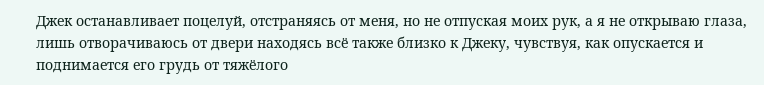Джек останавливает поцелуй, отстраняясь от меня, но не отпуская моих рук, а я не открываю глаза, лишь отворачиваюсь от двери находясь всё также близко к Джеку, чувствуя, как опускается и поднимается его грудь от тяжёлого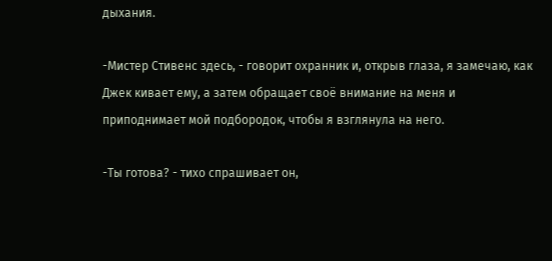дыхания.

-Мистер Стивенс здесь, - говорит охранник и, открыв глаза, я замечаю, как Джек кивает ему, а затем обращает своё внимание на меня и приподнимает мой подбородок, чтобы я взглянула на него.

-Ты готова? - тихо спрашивает он,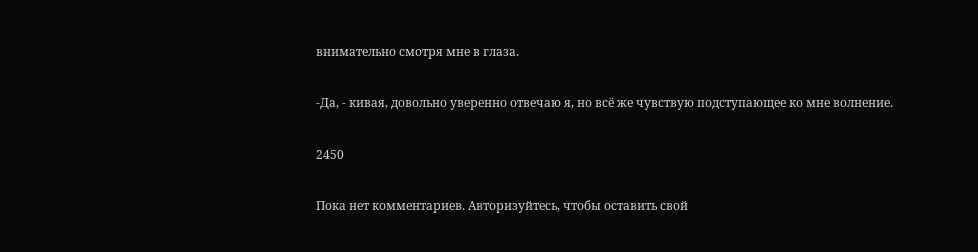внимательно смотря мне в глаза.

-Да, - кивая, довольно уверенно отвечаю я, но всё же чувствую подступающее ко мне волнение.

2450

Пока нет комментариев. Авторизуйтесь, чтобы оставить свой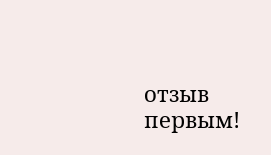отзыв первым!